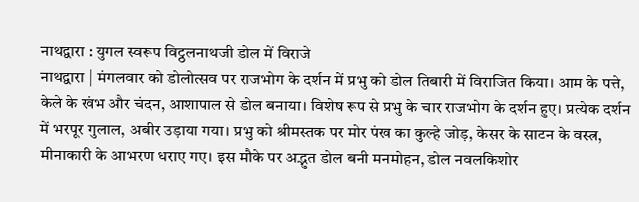नाथद्वारा : युगल स्वरूप विट्ठलनाथजी डोल में विराजे
नाथद्वारा | मंगलवार को डोलोत्सव पर राजभोग के दर्शन में प्रभु को डोल तिबारी में विराजित किया। आम के पत्ते, केले के खंभ और चंदन, आशापाल से डोल बनाया। विशेष रूप से प्रभु के चार राजभोग के दर्शन हुए। प्रत्येक दर्शन में भरपूर गुलाल, अबीर उड़ाया गया। प्रभु को श्रीमस्तक पर मोर पंख का कुल्हे जोड़, केसर के साटन के वस्त्र, मीनाकारी के आभरण धराए गए। इस मौके पर अद्भुत डोल बनी मनमोहन, डोल नवलकिशोर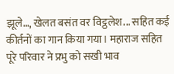झूले..., खेलत बसंत वर विट्ठलेश... सहित कई कीर्तनों का गान किया गया। महाराज सहित पूरे परिवार ने प्रभु को सखी भाव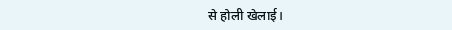से होली खेलाई।